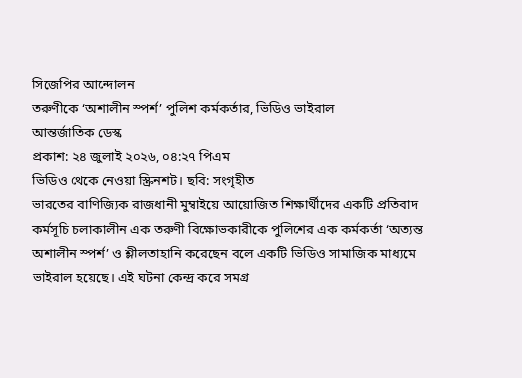সিজেপির আন্দোলন
তরুণীকে ‘অশালীন স্পর্শ’ পুলিশ কর্মকর্তার, ভিডিও ভাইরাল
আন্তর্জাতিক ডেস্ক
প্রকাশ: ২৪ জুলাই ২০২৬, ০৪:২৭ পিএম
ভিডিও থেকে নেওয়া স্ক্রিনশট। ছবি: সংগৃহীত
ভারতের বাণিজ্যিক রাজধানী মুম্বাইয়ে আয়োজিত শিক্ষার্থীদের একটি প্রতিবাদ কর্মসূচি চলাকালীন এক তরুণী বিক্ষোভকারীকে পুলিশের এক কর্মকর্তা ‘অত্যন্ত অশালীন স্পর্শ’ ও শ্লীলতাহানি করেছেন বলে একটি ভিডিও সামাজিক মাধ্যমে ভাইরাল হয়েছে। এই ঘটনা কেন্দ্র করে সমগ্র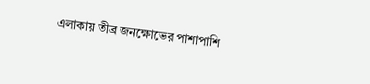এলাকায় তীব্র জনক্ষোভের পাশাপাশি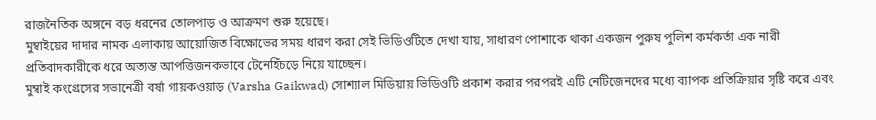রাজনৈতিক অঙ্গনে বড় ধরনের তোলপাড় ও আক্রমণ শুরু হয়েছে।
মুম্বাইয়ের দাদার নামক এলাকায় আয়োজিত বিক্ষোভের সময় ধারণ করা সেই ভিডিওটিতে দেখা যায়, সাধারণ পোশাকে থাকা একজন পুরুষ পুলিশ কর্মকর্তা এক নারী প্রতিবাদকারীকে ধরে অত্যন্ত আপত্তিজনকভাবে টেনেহিঁচড়ে নিয়ে যাচ্ছেন।
মুম্বাই কংগ্রেসের সভানেত্রী বর্ষা গায়কওয়াড় (Varsha Gaikwad) সোশ্যাল মিডিয়ায় ভিডিওটি প্রকাশ করার পরপরই এটি নেটিজেনদের মধ্যে ব্যাপক প্রতিক্রিয়ার সৃষ্টি করে এবং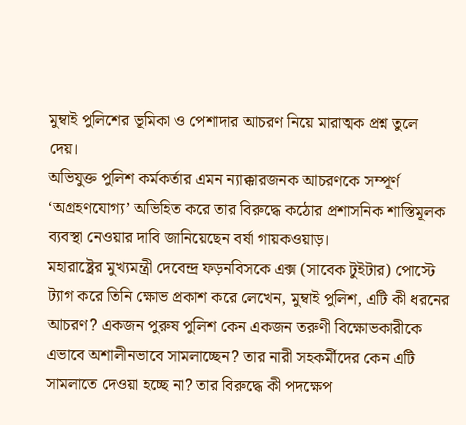মুম্বাই পুলিশের ভূমিকা ও পেশাদার আচরণ নিয়ে মারাত্মক প্রশ্ন তুলে দেয়।
অভিযুক্ত পুলিশ কর্মকর্তার এমন ন্যাক্কারজনক আচরণকে সম্পূর্ণ ‘অগ্রহণযোগ্য’ অভিহিত করে তার বিরুদ্ধে কঠোর প্রশাসনিক শাস্তিমূলক ব্যবস্থা নেওয়ার দাবি জানিয়েছেন বর্ষা গায়কওয়াড়।
মহারাষ্ট্রের মুখ্যমন্ত্রী দেবেন্দ্র ফড়নবিসকে এক্স (সাবেক টুইটার) পোস্টে ট্যাগ করে তিনি ক্ষোভ প্রকাশ করে লেখেন, মুম্বাই পুলিশ, এটি কী ধরনের আচরণ? একজন পুরুষ পুলিশ কেন একজন তরুণী বিক্ষোভকারীকে এভাবে অশালীনভাবে সামলাচ্ছেন? তার নারী সহকর্মীদের কেন এটি সামলাতে দেওয়া হচ্ছে না? তার বিরুদ্ধে কী পদক্ষেপ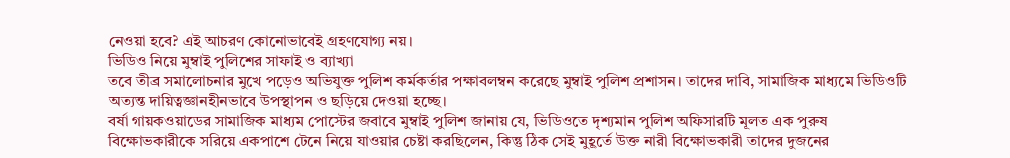নেওয়া হবে? এই আচরণ কোনোভাবেই গ্রহণযোগ্য নয়।
ভিডিও নিয়ে মুম্বাই পুলিশের সাফাই ও ব্যাখ্যা
তবে তীব্র সমালোচনার মুখে পড়েও অভিযুক্ত পুলিশ কর্মকর্তার পক্ষাবলম্বন করেছে মুম্বাই পুলিশ প্রশাসন। তাদের দাবি, সামাজিক মাধ্যমে ভিডিওটি অত্যন্ত দায়িত্বজ্ঞানহীনভাবে উপস্থাপন ও ছড়িয়ে দেওয়া হচ্ছে।
বর্ষা গায়কওয়াডের সামাজিক মাধ্যম পোস্টের জবাবে মুম্বাই পুলিশ জানায় যে, ভিডিওতে দৃশ্যমান পুলিশ অফিসারটি মূলত এক পুরুষ বিক্ষোভকারীকে সরিয়ে একপাশে টেনে নিয়ে যাওয়ার চেষ্টা করছিলেন, কিন্তু ঠিক সেই মুহূর্তে উক্ত নারী বিক্ষোভকারী তাদের দুজনের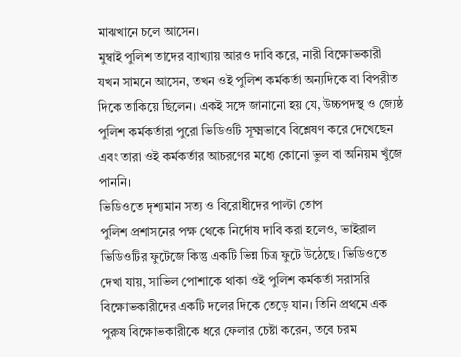মাঝখানে চলে আসেন।
মুম্বাই পুলিশ তাদের ব্যাখ্যায় আরও দাবি করে, নারী বিক্ষোভকারী যখন সামনে আসেন, তখন ওই পুলিশ কর্মকর্তা অন্যদিকে বা বিপরীত দিকে তাকিয়ে ছিলেন। একই সঙ্গে জানানো হয় যে, উচ্চপদস্থ ও জ্যেষ্ঠ পুলিশ কর্মকর্তারা পুরো ভিডিওটি সূক্ষ্মভাবে বিশ্লেষণ করে দেখেছেন এবং তারা ওই কর্মকর্তার আচরণের মধ্যে কোনো ভুল বা অনিয়ম খুঁজে পাননি।
ভিডিওতে দৃশ্যমান সত্য ও বিরোধীদের পাল্টা তোপ
পুলিশ প্রশাসনের পক্ষ থেকে নির্দোষ দাবি করা হলেও, ভাইরাল ভিডিওটির ফুটেজে কিন্তু একটি ভিন্ন চিত্র ফুটে উঠেছে। ভিডিওতে দেখা যায়, সাভিল পোশাকে থাকা ওই পুলিশ কর্মকর্তা সরাসরি বিক্ষোভকারীদের একটি দলের দিকে তেড়ে যান। তিনি প্রথমে এক পুরুষ বিক্ষোভকারীকে ধরে ফেলার চেষ্টা করেন, তবে চরম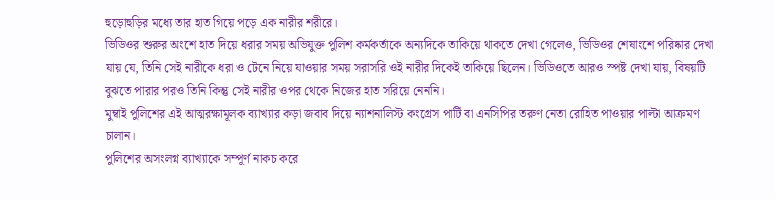হুড়োহুড়ির মধ্যে তার হাত গিয়ে পড়ে এক নারীর শরীরে।
ভিডিওর শুরুর অংশে হাত দিয়ে ধরার সময় অভিযুক্ত পুলিশ কর্মকর্তাকে অন্যদিকে তাকিয়ে থাকতে দেখা গেলেও, ভিডিওর শেষাংশে পরিষ্কার দেখা যায় যে, তিনি সেই নারীকে ধরা ও টেনে নিয়ে যাওয়ার সময় সরাসরি ওই নারীর দিকেই তাকিয়ে ছিলেন। ভিডিওতে আরও স্পষ্ট দেখা যায়, বিষয়টি বুঝতে পারার পরও তিনি কিন্তু সেই নারীর ওপর থেকে নিজের হাত সরিয়ে নেননি।
মুম্বাই পুলিশের এই আত্মরক্ষামূলক ব্যাখ্যার কড়া জবাব দিয়ে ন্যাশনালিস্ট কংগ্রেস পার্টি বা এনসিপির তরুণ নেতা রোহিত পাওয়ার পাল্টা আক্রমণ চালান।
পুলিশের অসংলগ্ন ব্যাখ্যাকে সম্পূর্ণ নাকচ করে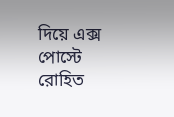দিয়ে এক্স পোস্টে রোহিত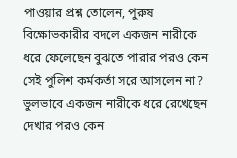পাওয়ার প্রশ্ন তোলেন, পুরুষ বিক্ষোভকারীর বদলে একজন নারীকে ধরে ফেলেছেন বুঝতে পারার পরও কেন সেই পুলিশ কর্মকর্তা সরে আসলেন না? ভুলভাবে একজন নারীকে ধরে রেখেছেন দেখার পরও কেন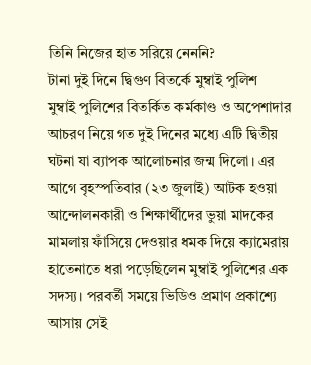তিনি নিজের হাত সরিয়ে নেননি?
টানা দুই দিনে দ্বিগুণ বিতর্কে মুম্বাই পুলিশ
মুম্বাই পুলিশের বিতর্কিত কর্মকাণ্ড ও অপেশাদার আচরণ নিয়ে গত দুই দিনের মধ্যে এটি দ্বিতীয় ঘটনা যা ব্যাপক আলোচনার জন্ম দিলো। এর আগে বৃহস্পতিবার (২৩ জুলাই) আটক হওয়া আন্দোলনকারী ও শিক্ষার্থীদের ভুয়া মাদকের মামলায় ফাঁসিয়ে দেওয়ার ধমক দিয়ে ক্যামেরায় হাতেনাতে ধরা পড়েছিলেন মুম্বাই পুলিশের এক সদস্য। পরবর্তী সময়ে ভিডিও প্রমাণ প্রকাশ্যে আসায় সেই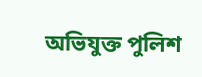অভিযুক্ত পুলিশ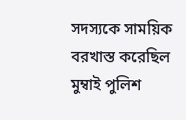সদস্যকে সাময়িক বরখাস্ত করেছিল মুম্বাই পুলিশ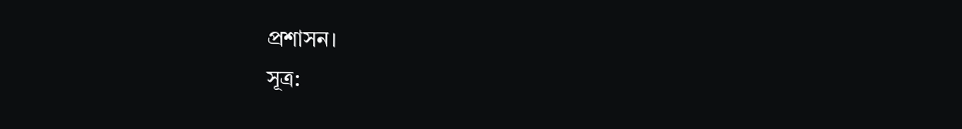প্রশাসন।
সূত্র: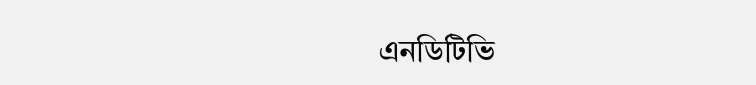এনডিটিভি